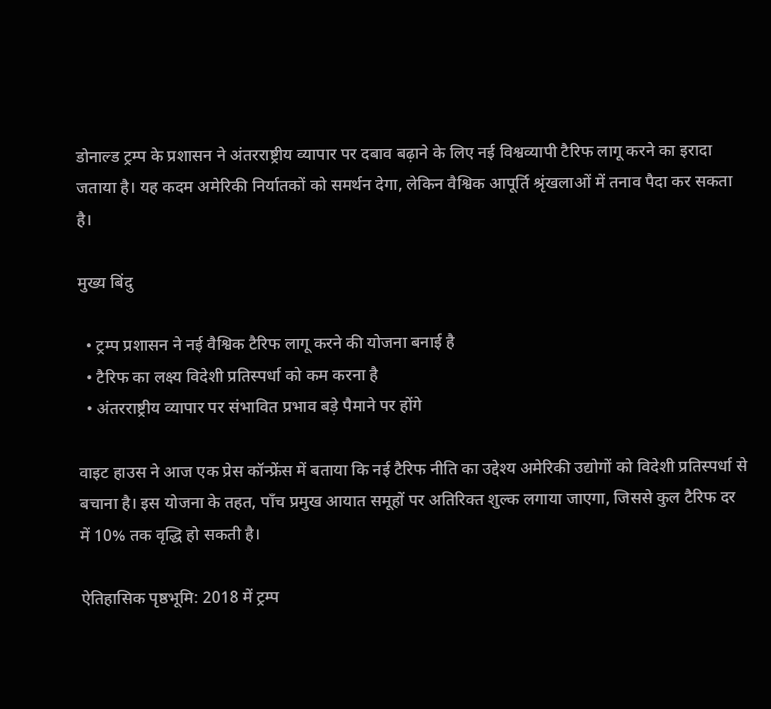डोनाल्ड ट्रम्प के प्रशासन ने अंतरराष्ट्रीय व्यापार पर दबाव बढ़ाने के लिए नई विश्वव्यापी टैरिफ लागू करने का इरादा जताया है। यह कदम अमेरिकी निर्यातकों को समर्थन देगा, लेकिन वैश्विक आपूर्ति श्रृंखलाओं में तनाव पैदा कर सकता है।

मुख्य बिंदु

  • ट्रम्प प्रशासन ने नई वैश्विक टैरिफ लागू करने की योजना बनाई है
  • टैरिफ का लक्ष्य विदेशी प्रतिस्पर्धा को कम करना है
  • अंतरराष्ट्रीय व्यापार पर संभावित प्रभाव बड़े पैमाने पर होंगे

वाइट हाउस ने आज एक प्रेस कॉन्फ्रेंस में बताया कि नई टैरिफ नीति का उद्देश्य अमेरिकी उद्योगों को विदेशी प्रतिस्पर्धा से बचाना है। इस योजना के तहत, पाँच प्रमुख आयात समूहों पर अतिरिक्त शुल्क लगाया जाएगा, जिससे कुल टैरिफ दर में 10% तक वृद्धि हो सकती है।

ऐतिहासिक पृष्ठभूमि: 2018 में ट्रम्प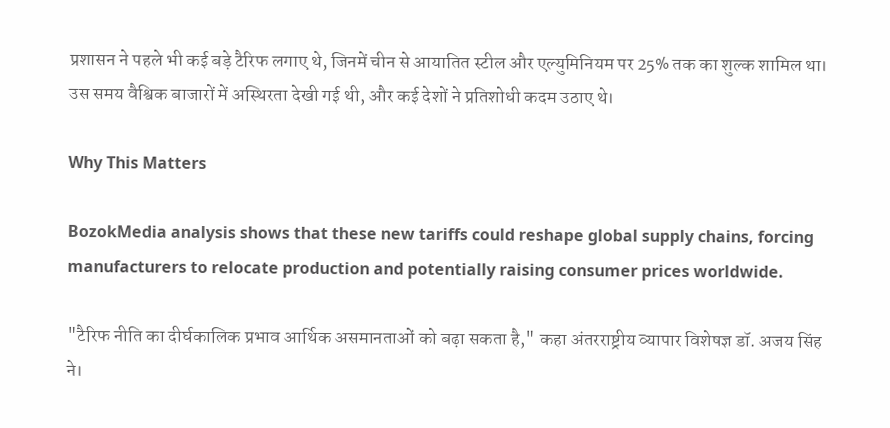प्रशासन ने पहले भी कई बड़े टैरिफ लगाए थे, जिनमें चीन से आयातित स्टील और एल्युमिनियम पर 25% तक का शुल्क शामिल था। उस समय वैश्विक बाजारों में अस्थिरता देखी गई थी, और कई देशों ने प्रतिशोधी कदम उठाए थे।

Why This Matters

BozokMedia analysis shows that these new tariffs could reshape global supply chains, forcing manufacturers to relocate production and potentially raising consumer prices worldwide.

"टैरिफ नीति का दीर्घकालिक प्रभाव आर्थिक असमानताओं को बढ़ा सकता है," कहा अंतरराष्ट्रीय व्यापार विशेषज्ञ डॉ. अजय सिंह ने।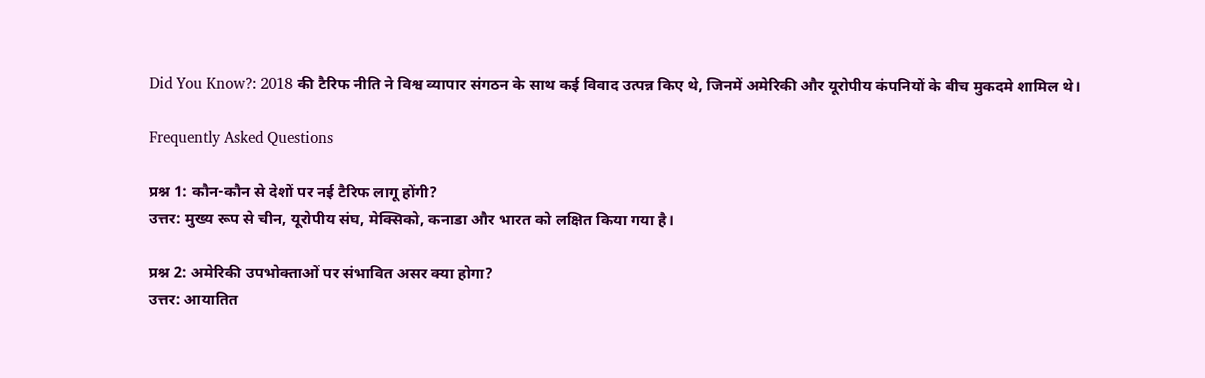Did You Know?: 2018 की टैरिफ नीति ने विश्व व्यापार संगठन के साथ कई विवाद उत्पन्न किए थे, जिनमें अमेरिकी और यूरोपीय कंपनियों के बीच मुकदमे शामिल थे।

Frequently Asked Questions

प्रश्न 1: कौन-कौन से देशों पर नई टैरिफ लागू होंगी?
उत्तर: मुख्य रूप से चीन, यूरोपीय संघ, मेक्सिको, कनाडा और भारत को लक्षित किया गया है।

प्रश्न 2: अमेरिकी उपभोक्ताओं पर संभावित असर क्या होगा?
उत्तर: आयातित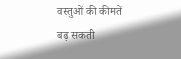वस्तुओं की कीमतें बढ़ सकती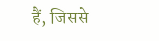हैं, जिससे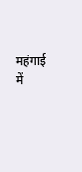महंगाई में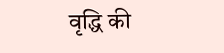वृद्धि की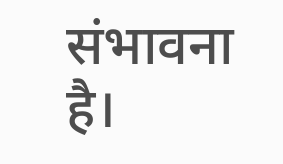संभावना है।